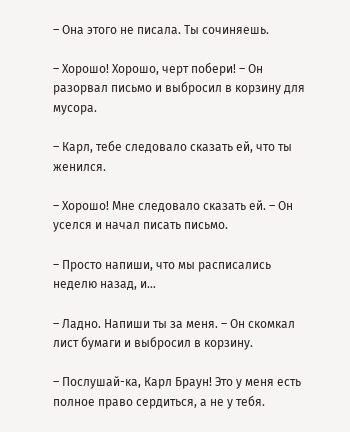– Она этого не писала. Ты сочиняешь.

– Хорошо! Хорошо, черт побери! – Он разорвал письмо и выбросил в корзину для мусора.

– Карл, тебе следовало сказать ей, что ты женился.

– Хорошо! Мне следовало сказать ей. – Он уселся и начал писать письмо.

– Просто напиши, что мы расписались неделю назад, и…

– Ладно. Напиши ты за меня. – Он скомкал лист бумаги и выбросил в корзину.

– Послушай-ка, Карл Браун! Это у меня есть полное право сердиться, а не у тебя.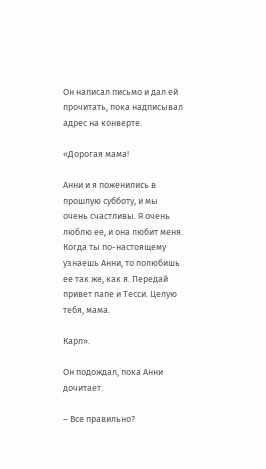Он написал письмо и дал ей прочитать, пока надписывал адрес на конверте.

«Дорогая мама!

Анни и я поженились в прошлую субботу, и мы очень счастливы. Я очень люблю ее, и она любит меня. Когда ты по-настоящему узнаешь Анни, то полюбишь ее так же, как я. Передай привет папе и Тесси. Целую тебя, мама.

Карл».

Он подождал, пока Анни дочитает.

– Все правильно?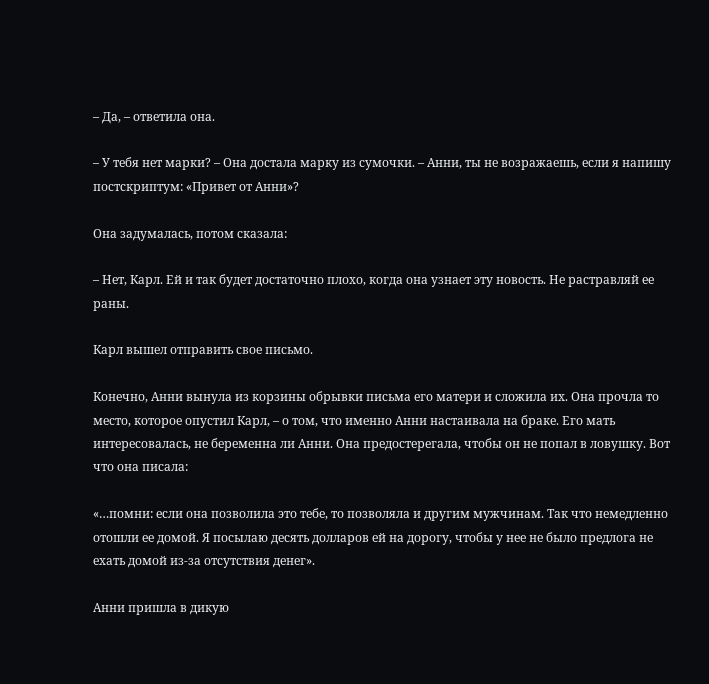– Да, – ответила она.

– У тебя нет марки? – Она достала марку из сумочки. – Анни, ты не возражаешь, если я напишу постскриптум: «Привет от Анни»?

Она задумалась, потом сказала:

– Нет, Карл. Ей и так будет достаточно плохо, когда она узнает эту новость. Не растравляй ее раны.

Карл вышел отправить свое письмо.

Конечно, Анни вынула из корзины обрывки письма его матери и сложила их. Она прочла то место, которое опустил Карл, – о том, что именно Анни настаивала на браке. Его мать интересовалась, не беременна ли Анни. Она предостерегала, чтобы он не попал в ловушку. Вот что она писала:

«…помни: если она позволила это тебе, то позволяла и другим мужчинам. Так что немедленно отошли ее домой. Я посылаю десять долларов ей на дорогу, чтобы у нее не было предлога не ехать домой из-за отсутствия денег».

Анни пришла в дикую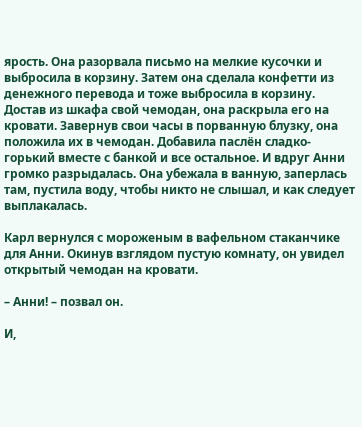ярость. Она разорвала письмо на мелкие кусочки и выбросила в корзину. Затем она сделала конфетти из денежного перевода и тоже выбросила в корзину. Достав из шкафа свой чемодан, она раскрыла его на кровати. Завернув свои часы в порванную блузку, она положила их в чемодан. Добавила паслён сладко-горький вместе с банкой и все остальное. И вдруг Анни громко разрыдалась. Она убежала в ванную, заперлась там, пустила воду, чтобы никто не слышал, и как следует выплакалась.

Карл вернулся с мороженым в вафельном стаканчике для Анни. Окинув взглядом пустую комнату, он увидел открытый чемодан на кровати.

– Анни! – позвал он.

И,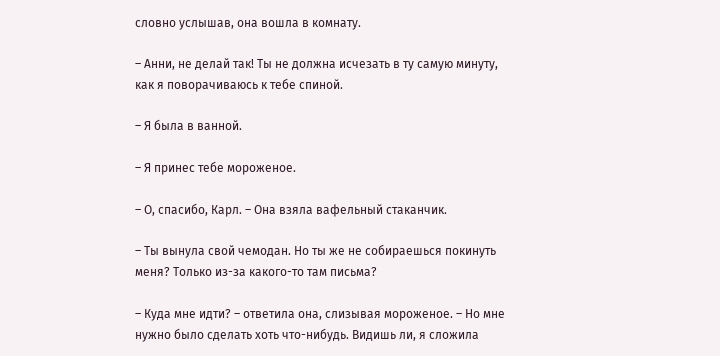словно услышав, она вошла в комнату.

– Анни, не делай так! Ты не должна исчезать в ту самую минуту, как я поворачиваюсь к тебе спиной.

– Я была в ванной.

– Я принес тебе мороженое.

– О, спасибо, Карл. – Она взяла вафельный стаканчик.

– Ты вынула свой чемодан. Но ты же не собираешься покинуть меня? Только из-за какого-то там письма?

– Куда мне идти? – ответила она, слизывая мороженое. – Но мне нужно было сделать хоть что-нибудь. Видишь ли, я сложила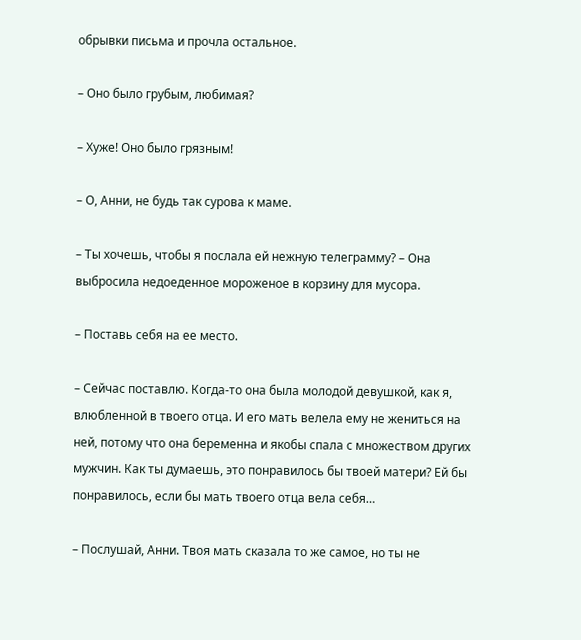обрывки письма и прочла остальное.

– Оно было грубым, любимая?

– Хуже! Оно было грязным!

– О, Анни, не будь так сурова к маме.

– Ты хочешь, чтобы я послала ей нежную телеграмму? – Она выбросила недоеденное мороженое в корзину для мусора.

– Поставь себя на ее место.

– Сейчас поставлю. Когда-то она была молодой девушкой, как я, влюбленной в твоего отца. И его мать велела ему не жениться на ней, потому что она беременна и якобы спала с множеством других мужчин. Как ты думаешь, это понравилось бы твоей матери? Ей бы понравилось, если бы мать твоего отца вела себя…

– Послушай, Анни. Твоя мать сказала то же самое, но ты не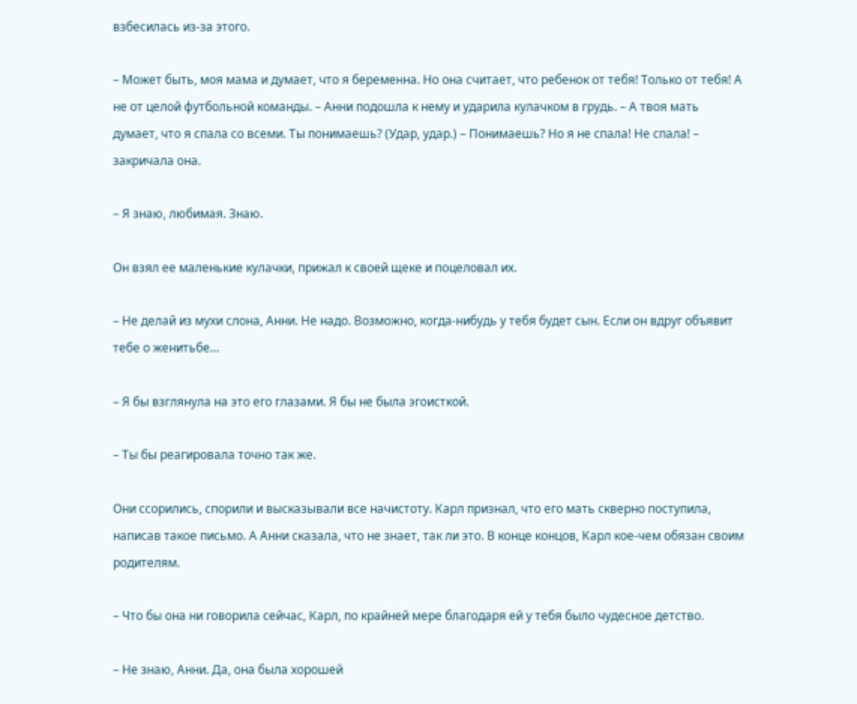взбесилась из-за этого.

– Может быть, моя мама и думает, что я беременна. Но она считает, что ребенок от тебя! Только от тебя! А не от целой футбольной команды. – Анни подошла к нему и ударила кулачком в грудь. – А твоя мать думает, что я спала со всеми. Ты понимаешь? (Удар, удар.) – Понимаешь? Но я не спала! Не спала! – закричала она.

– Я знаю, любимая. Знаю.

Он взял ее маленькие кулачки, прижал к своей щеке и поцеловал их.

– Не делай из мухи слона, Анни. Не надо. Возможно, когда-нибудь у тебя будет сын. Если он вдруг объявит тебе о женитьбе…

– Я бы взглянула на это его глазами. Я бы не была эгоисткой.

– Ты бы реагировала точно так же.

Они ссорились, спорили и высказывали все начистоту. Карл признал, что его мать скверно поступила, написав такое письмо. А Анни сказала, что не знает, так ли это. В конце концов, Карл кое-чем обязан своим родителям.

– Что бы она ни говорила сейчас, Карл, по крайней мере благодаря ей у тебя было чудесное детство.

– Не знаю, Анни. Да, она была хорошей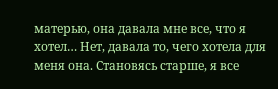матерью, она давала мне все, что я хотел… Нет, давала то, чего хотела для меня она. Становясь старше, я все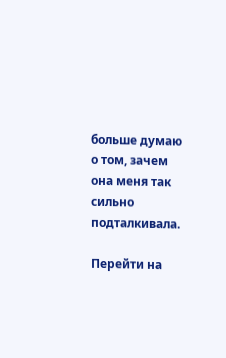больше думаю о том, зачем она меня так сильно подталкивала.

Перейти на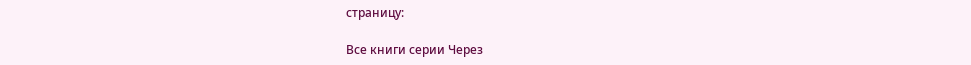страницу:

Все книги серии Через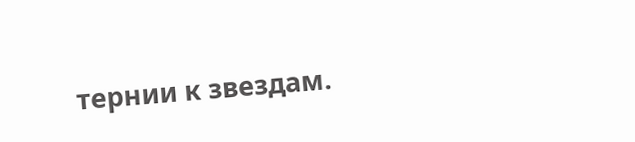тернии к звездам.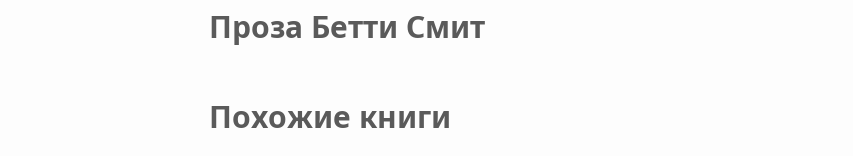Проза Бетти Смит

Похожие книги